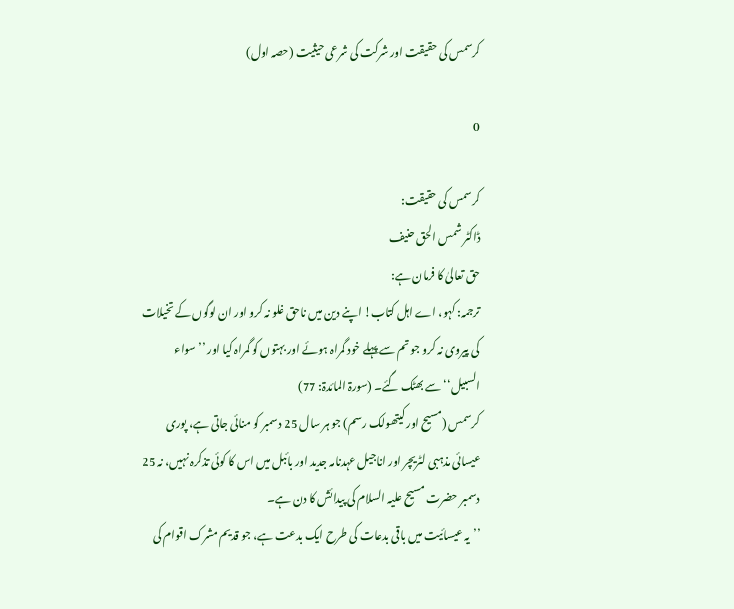کرسمس کی حقیقت اور شرکت کی شرعی حیثیت (حصہ اول)

0

کرسمس کی حقیقت:
ڈاکٹر شمس الحق حنیف
حق تعالیٰ کا فرمان ہے:
ترجمہ: کہو، اے اہل کتاب! اپنے دین میں ناحق غلو نہ کرو اور ان لوگوں کے تخیلات کی پیروی نہ کرو جو تم سے پہلے خود گمراہ ہوئے اور بہتوں کو گمراہ کیا اور ’’سواء السبیل‘‘ سے بھٹک گئے۔ (سورۃ المائدۃ: 77)
کرسمس (مسیح اور کیتھولک رسم) جو ہر سال 25 دسمبر کو منائی جاتی ہے، پوری عیسائی مذہبی لٹریچر اور اناجیل عہدنامہ جدید اور بائبل میں اس کا کوئی تذکرہ نہیں، نہ 25 دسمبر حضرت مسیح علیہ السلام کی پیدائش کا دن ہے۔
’’یہ عیسائیت میں باقی بدعات کی طرح ایک بدعت ہے، جو قدیم مشرک اقوام کی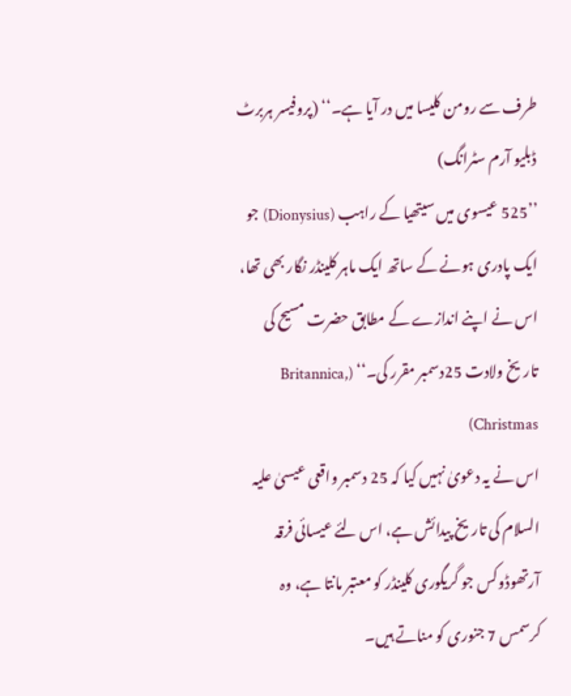طرف سے رومن کلیسا میں در آیا ہے۔‘‘ (پروفیسر ہربرٹ ڈبلیو آرم سٹرانگ)
’’525 عیسوی میں سیتھیا کے راہب (Dionysius) جو ایک پادری ہونے کے ساتھ ایک ماہر کلینڈر نگار بھی تھا، اس نے اپنے اندازے کے مطابق حضرت مسیح کی تاریخ ولادت 25دسمبر مقرر کی۔‘‘ (Britannica, Christmas)
اس نے یہ دعویٰ نہیں کیا کہ 25 دسمبر واقعی عیسیٰ علیہ السلام کی تاریخ پیدائش ہے، اس لئے عیسائی فرقہ آرتھوڈوکس جو گریگوری کلینڈر کو معتبر مانتا ہے، وہ کرسمس 7 جنوری کو مناتے ہیں۔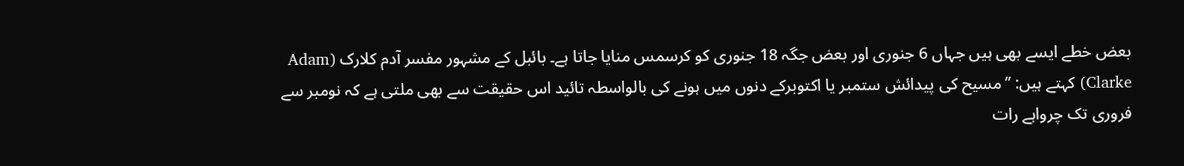بعض خطے ایسے بھی ہیں جہاں 6 جنوری اور بعض جگہ 18 جنوری کو کرسمس منایا جاتا ہے۔ بائبل کے مشہور مفسر آدم کلارک (Adam Clarke) کہتے ہیں: ’’مسیح کی پیدائش ستمبر یا اکتوبرکے دنوں میں ہونے کی بالواسطہ تائید اس حقیقت سے بھی ملتی ہے کہ نومبر سے فروری تک چرواہے رات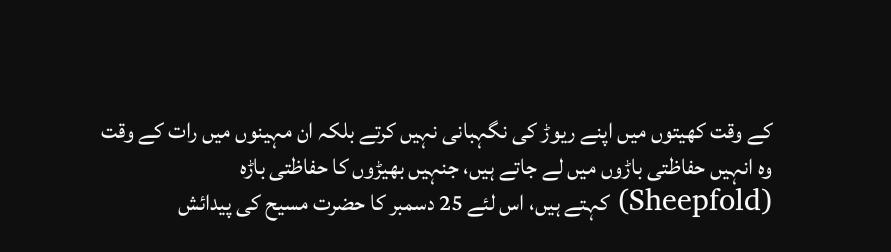کے وقت کھیتوں میں اپنے ریوڑ کی نگہبانی نہیں کرتے بلکہ ان مہینوں میں رات کے وقت وہ انہیں حفاظتی باڑوں میں لے جاتے ہیں، جنہیں بھیڑوں کا حفاظتی باڑہ (Sheepfold) کہتے ہیں، اس لئے 25 دسمبر کا حضرت مسیح کی پیدائش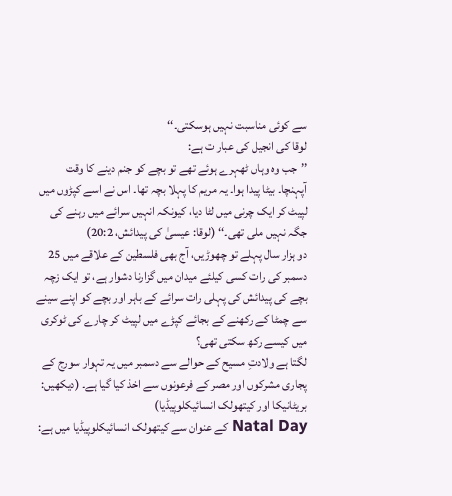سے کوئی مناسبت نہیں ہوسکتی۔‘‘
لوقا کی انجیل کی عبار ت ہے:
’’جب وہ وہاں ٹھہرے ہوئے تھے تو بچے کو جنم دینے کا وقت آپہنچا۔ بیٹا پیدا ہوا۔ یہ مریم کا پہلا بچہ تھا۔ اس نے اسے کپڑوں میں لپیٹ کر ایک چرنی میں لٹا دیا، کیونکہ انہیں سرائے میں رہنے کی جگہ نہیں ملی تھی۔‘‘ (لوقا: عیسیٰ کی پیدائش، 20:2)
دو ہزار سال پہلے تو چھوڑیں، آج بھی فلسطین کے علاقے میں 25 دسمبر کی رات کسی کیلئے میدان میں گزارنا دشوار ہے، تو ایک زچہ بچے کی پیدائش کی پہلی رات سرائے کے باہر اور بچے کو اپنے سینے سے چمٹا کے رکھنے کے بجائے کپڑے میں لپیٹ کر چارے کی ٹوکری میں کیسے رکھ سکتی تھی؟
لگتا ہے ولادتِ مسیح کے حوالے سے دسمبر میں یہ تہوار سورج کے پجاری مشرکوں اور مصر کے فرعونوں سے اخذ کیا گیا ہے۔ (دیکھیں: بریٹانیکا اور کیتھولک انسائیکلوپیڈیا)
Natal Day کے عنوان سے کیتھولک انسائیکلوپیڈیا میں ہے: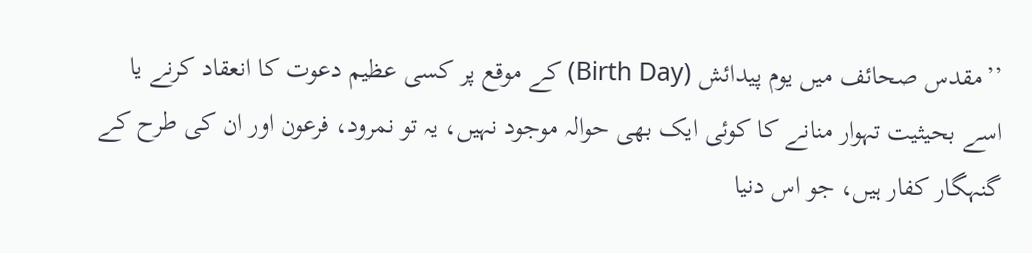’’مقدس صحائف میں یوم پیدائش (Birth Day) کے موقع پر کسی عظیم دعوت کا انعقاد کرنے یا اسے بحیثیت تہوار منانے کا کوئی ایک بھی حوالہ موجود نہیں، یہ تو نمرود، فرعون اور ان کی طرح کے گنہگار کفار ہیں، جو اس دنیا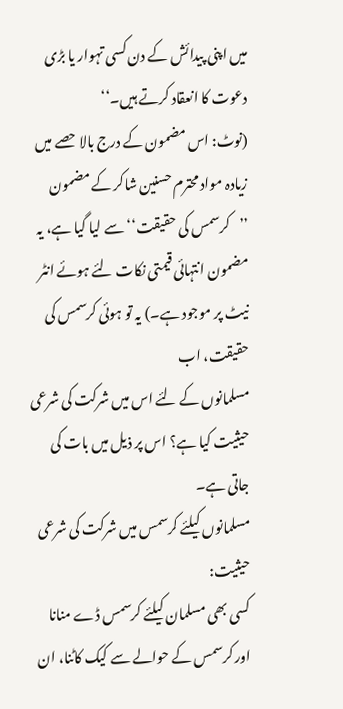میں اپنی پیدائش کے دن کسی تہوار یا بڑی دعوت کا انعقاد کرتے ہیں۔‘‘
(نوٹ: اس مضمون کے درج بالا حصے میں زیادہ مواد محترم حسنین شاکر کے مضمون ’’کرسمس کی حقیقت‘‘ سے لیا گیا ہے، یہ مضمون انتہائی قیمتی نکات لئے ہوئے انٹر نیٹ پر موجود ہے۔) یہ تو ہوئی کرسمس کی حقیقت، اب
مسلمانوں کے لئے اس میں شرکت کی شرعی حیثیت کیا ہے؟ اس پر ذیل میں بات کی جاتی ہے۔
مسلمانوں کیلئے کرسمس میں شرکت کی شرعی حیثیت:
کسی بھی مسلمان کیلئے کرسمس ڈے منانا اور کرسمس کے حوالے سے کیک کاٹنا، ان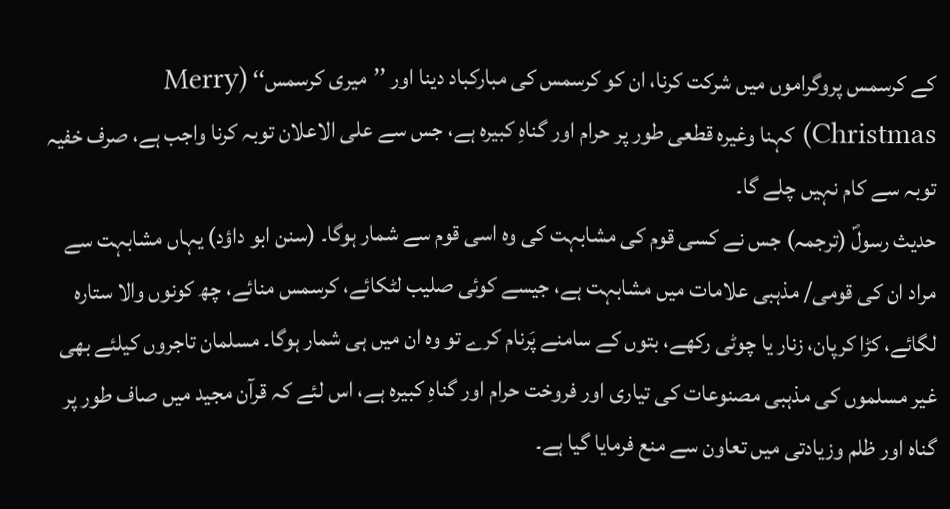کے کرسمس پروگراموں میں شرکت کرنا، ان کو کرسمس کی مبارکباد دینا اور ’’میری کرسمس‘‘ (Merry Christmas) کہنا وغیرہ قطعی طور پر حرام اور گناہِ کبیرہ ہے، جس سے علی الاعلان توبہ کرنا واجب ہے، صرف خفیہ توبہ سے کام نہیں چلے گا۔
حدیث رسولؐ (ترجمہ) جس نے کسی قوم کی مشابہت کی وہ اسی قوم سے شمار ہوگا۔ (سنن ابو داؤد) یہاں مشابہت سے مراد ان کی قومی/ مذہبی علامات میں مشابہت ہے، جیسے کوئی صلیب لٹکائے، کرسمس منائے، چھ کونوں والا ستارہ لگائے، کڑا کرپان، زنار یا چوٹی رکھے، بتوں کے سامنے پَرنام کرے تو وہ ان میں ہی شمار ہوگا۔ مسلمان تاجروں کیلئے بھی غیر مسلموں کی مذہبی مصنوعات کی تیاری اور فروخت حرام اور گناہِ کبیرہ ہے، اس لئے کہ قرآن مجید میں صاف طور پر گناہ اور ظلم وزیادتی میں تعاون سے منع فرمایا گیا ہے۔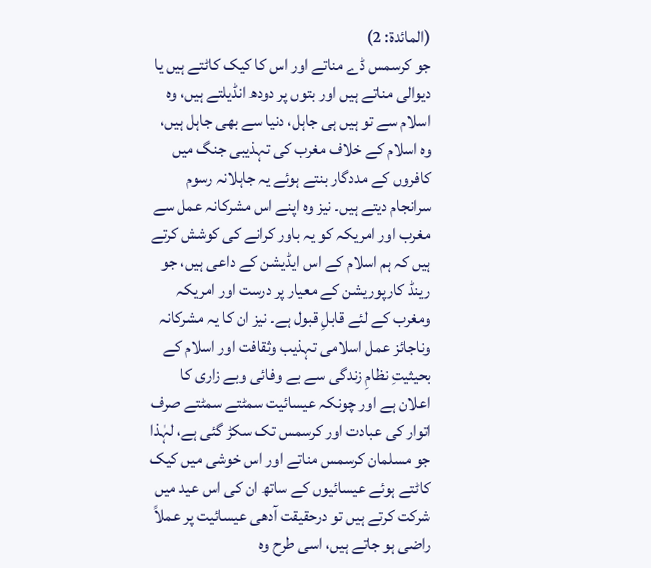(المائدۃ: 2)
جو کرسمس ڈے مناتے اور اس کا کیک کاٹتے ہیں یا دیوالی مناتے ہیں اور بتوں پر دودھ انڈیلتے ہیں، وہ اسلام سے تو ہیں ہی جاہل، دنیا سے بھی جاہل ہیں، وہ اسلام کے خلاف مغرب کی تہذیبی جنگ میں کافروں کے مددگار بنتے ہوئے یہ جاہلانہ رسوم سرانجام دیتے ہیں۔ نیز وہ اپنے اس مشرکانہ عمل سے مغرب اور امریکہ کو یہ باور کرانے کی کوشش کرتے ہیں کہ ہم اسلام کے اس ایڈیشن کے داعی ہیں، جو رینڈ کارپوریشن کے معیار پر درست اور امریکہ ومغرب کے لئے قابلِ قبول ہے۔ نیز ان کا یہ مشرکانہ وناجائز عمل اسلامی تہذیب وثقافت اور اسلام کے بحیثیتِ نظامِ زندگی سے بے وفائی وبے زاری کا اعلان ہے اور چونکہ عیسائیت سمٹتے سمٹتے صرف اتوار کی عبادت اور کرسمس تک سکڑ گئی ہے، لہٰذا جو مسلمان کرسمس مناتے اور اس خوشی میں کیک کاٹتے ہوئے عیسائیوں کے ساتھ ان کی اس عید میں شرکت کرتے ہیں تو درحقیقت آدھی عیسائیت پر عملاً راضی ہو جاتے ہیں، اسی طرح وہ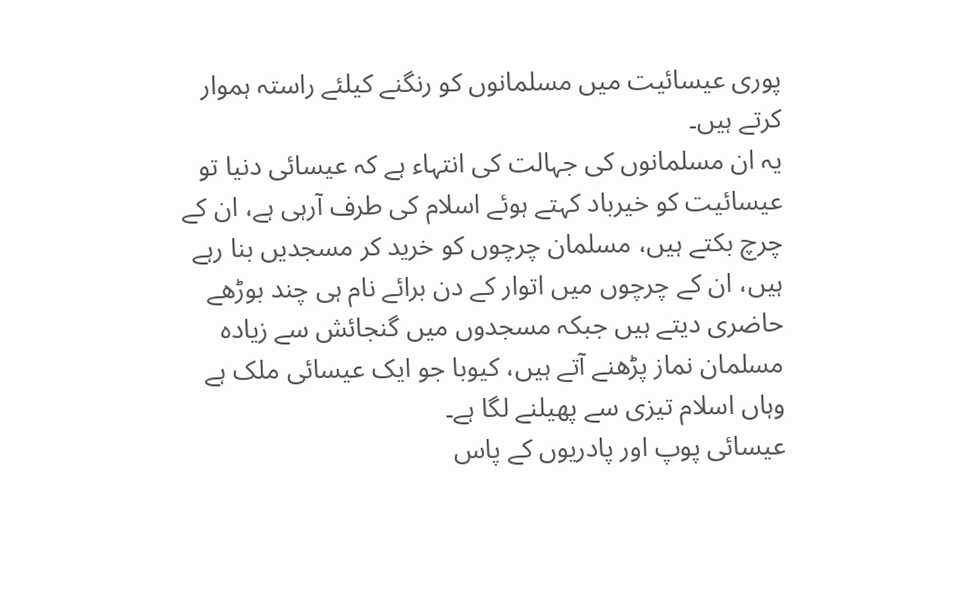پوری عیسائیت میں مسلمانوں کو رنگنے کیلئے راستہ ہموار کرتے ہیں۔
یہ ان مسلمانوں کی جہالت کی انتہاء ہے کہ عیسائی دنیا تو عیسائیت کو خیرباد کہتے ہوئے اسلام کی طرف آرہی ہے، ان کے چرچ بکتے ہیں، مسلمان چرچوں کو خرید کر مسجدیں بنا رہے ہیں، ان کے چرچوں میں اتوار کے دن برائے نام ہی چند بوڑھے حاضری دیتے ہیں جبکہ مسجدوں میں گنجائش سے زیادہ مسلمان نماز پڑھنے آتے ہیں، کیوبا جو ایک عیسائی ملک ہے وہاں اسلام تیزی سے پھیلنے لگا ہے۔
عیسائی پوپ اور پادریوں کے پاس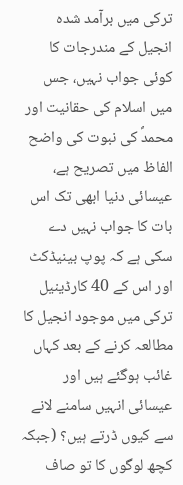ترکی میں برآمد شدہ انجیل کے مندرجات کا کوئی جواب نہیں، جس میں اسلام کی حقانیت اور محمدؐ کی نبوت کی واضح الفاظ میں تصریح ہے، عیسائی دنیا ابھی تک اس بات کا جواب نہیں دے سکی ہے کہ پوپ بینیڈکٹ اور اس کے 40 کارڈینیل ترکی میں موجود انجیل کا مطالعہ کرنے کے بعد کہاں غائب ہوگئے ہیں اور عیسائی انہیں سامنے لانے سے کیوں ڈرتے ہیں؟ (جبکہ کچھ لوگوں کا تو صاف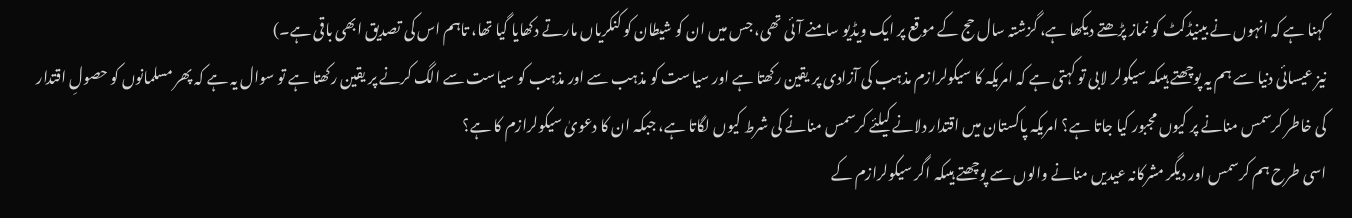کہنا ہے کہ انہوں نے بینیڈکٹ کو نماز پڑھتے دیکھا ہے، گزشتہ سال حج کے موقع پر ایک ویڈیو سامنے آئی تھی، جس میں ان کو شیطان کو کنکریاں مارتے دکھایا گیا تھا، تاہم اس کی تصدیق ابھی باقی ہے۔)
نیز عیسائی دنیا سے ہم یہ پوچھتے ہیںکہ سیکولر لابی تو کہتی ہے کہ امریکہ کا سیکولرازم مذہب کی آزادی پر یقین رکھتا ہے اور سیاست کو مذہب سے اور مذہب کو سیاست سے الگ کرنے پر یقین رکھتا ہے تو سوال یہ ہے کہ پھر مسلمانوں کو حصولِ اقتدار کی خاطر کرسمس منانے پر کیوں مجبور کیا جاتا ہے؟ امریکہ پاکستان میں اقتدار دلانے کیلئے کرسمس منانے کی شرط کیوں لگاتا ہے، جبکہ ان کا دعویٰ سیکولرازم کا ہے؟
اسی طرح ہم کرسمس اور دیگر مشرکانہ عیدیں منانے والوں سے پوچھتے ہیںکہ اگر سیکولرازم کے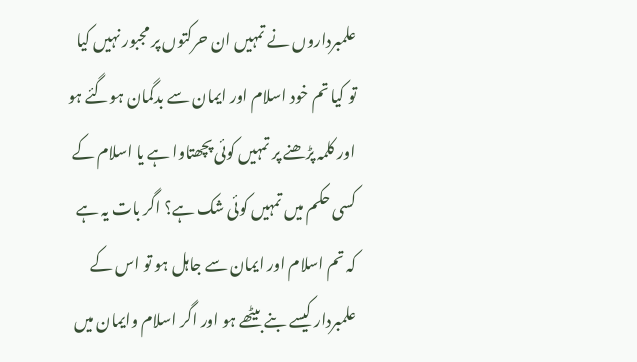علمبرداروں نے تمہیں ان حرکتوں پر مجبور نہیں کیا تو کیا تم خود اسلام اور ایمان سے بدگمان ہوگئے ہو اور کلمہ پڑھنے پر تمہیں کوئی پچھتاوا ہے یا اسلام کے کسی حکم میں تمہیں کوئی شک ہے؟ اگر بات یہ ہے کہ تم اسلام اور ایمان سے جاہل ہو تو اس کے علمبردار کیسے بنے بیٹھے ہو اور اگر اسلام وایمان میں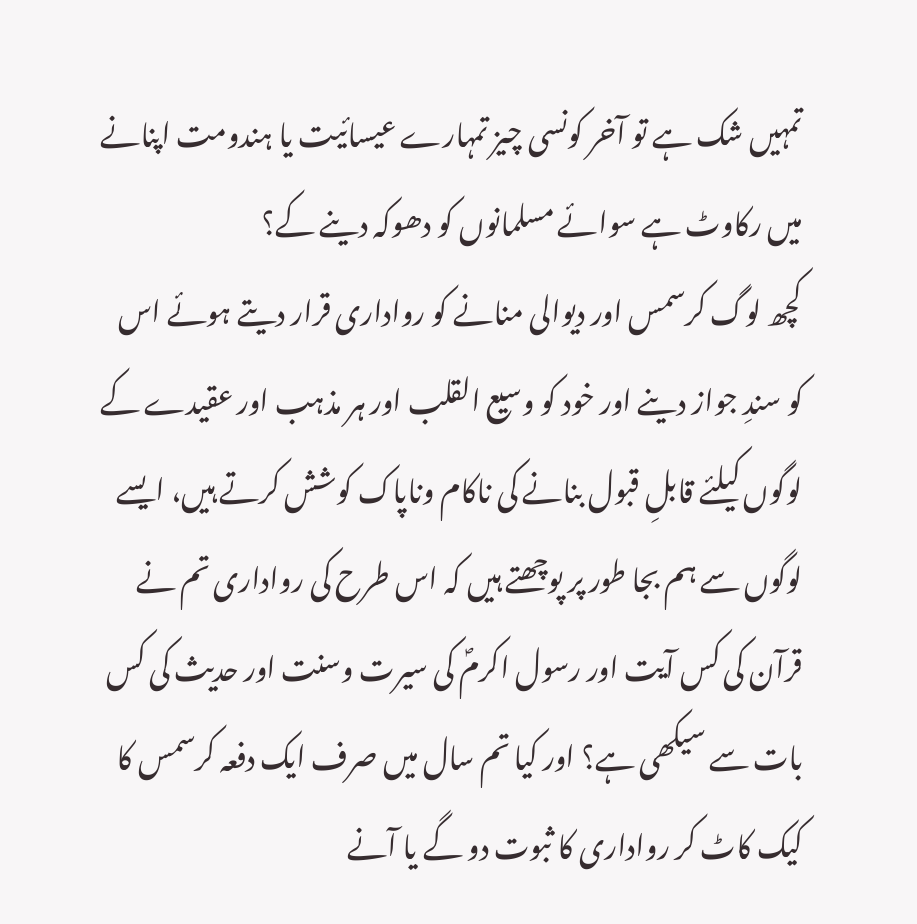تمہیں شک ہے تو آخر کونسی چیز تمہارے عیسائیت یا ہندومت اپنانے میں رکاوٹ ہے سوائے مسلمانوں کو دھوکہ دینے کے؟
کچھ لوگ کرسمس اور دیوالی منانے کو رواداری قرار دیتے ہوئے اس کو سندِ جواز دینے اور خود کو وسیع القلب اور ہر مذہب اور عقیدے کے لوگوں کیلئے قابلِ قبول بنانے کی ناکام وناپاک کوشش کرتے ہیں، ایسے لوگوں سے ہم بجا طور پر پوچھتے ہیں کہ اس طرح کی رواداری تم نے قرآن کی کس آیت اور رسول اکرمؐ کی سیرت وسنت اور حدیث کی کس بات سے سیکھی ہے؟ اور کیا تم سال میں صرف ایک دفعہ کرسمس کا کیک کاٹ کر رواداری کا ثبوت دو گے یا آنے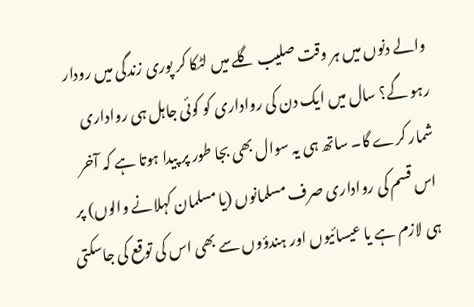والے دنوں میں ہر وقت صلیب گلے میں لٹکا کر پوری زندگی میں رودار رہو گے؟ سال میں ایک دن کی رواداری کو کوئی جاہل ہی رواداری شمار کرے گا۔ ساتھ ہی یہ سوال بھی بجا طور پر پیدا ہوتا ہے کہ آخر اس قسم کی رواداری صرف مسلمانوں (یا مسلمان کہلانے والوں) پر ہی لازم ہے یا عیسائیوں اور ہندؤوں سے بھی اس کی توقع کی جاسکتی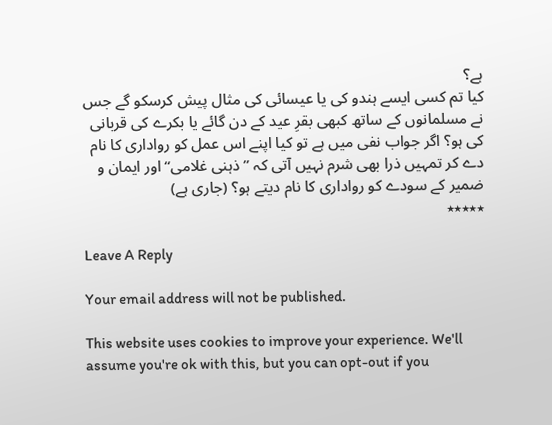ہے؟
کیا تم کسی ایسے ہندو کی یا عیسائی کی مثال پیش کرسکو گے جس نے مسلمانوں کے ساتھ کبھی بقرِ عید کے دن گائے یا بکرے کی قربانی کی ہو؟ اگر جواب نفی میں ہے تو کیا اپنے اس عمل کو رواداری کا نام دے کر تمہیں ذرا بھی شرم نہیں آتی کہ ’’ذہنی غلامی‘‘ اور ایمان و ضمیر کے سودے کو رواداری کا نام دیتے ہو؟ (جاری ہے)
٭٭٭٭٭

Leave A Reply

Your email address will not be published.

This website uses cookies to improve your experience. We'll assume you're ok with this, but you can opt-out if you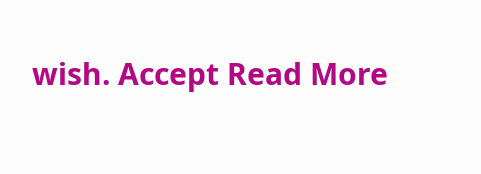wish. Accept Read More